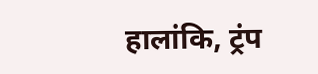हालांकि, ट्रंप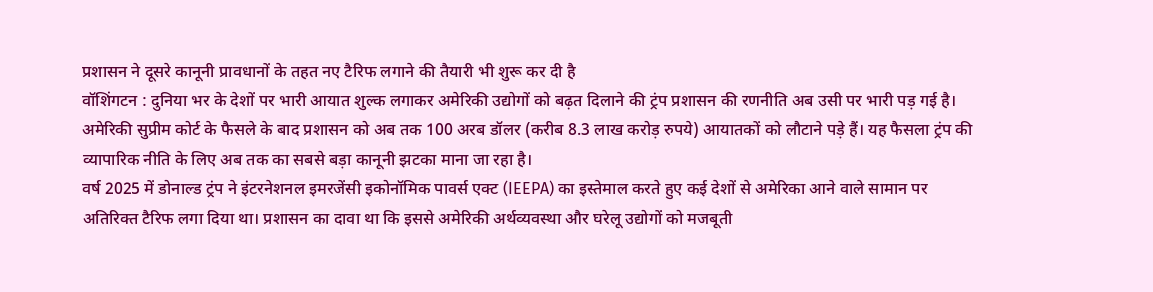प्रशासन ने दूसरे कानूनी प्रावधानों के तहत नए टैरिफ लगाने की तैयारी भी शुरू कर दी है
वॉशिंगटन : दुनिया भर के देशों पर भारी आयात शुल्क लगाकर अमेरिकी उद्योगों को बढ़त दिलाने की ट्रंप प्रशासन की रणनीति अब उसी पर भारी पड़ गई है। अमेरिकी सुप्रीम कोर्ट के फैसले के बाद प्रशासन को अब तक 100 अरब डॉलर (करीब 8.3 लाख करोड़ रुपये) आयातकों को लौटाने पड़े हैं। यह फैसला ट्रंप की व्यापारिक नीति के लिए अब तक का सबसे बड़ा कानूनी झटका माना जा रहा है।
वर्ष 2025 में डोनाल्ड ट्रंप ने इंटरनेशनल इमरजेंसी इकोनॉमिक पावर्स एक्ट (IEEPA) का इस्तेमाल करते हुए कई देशों से अमेरिका आने वाले सामान पर अतिरिक्त टैरिफ लगा दिया था। प्रशासन का दावा था कि इससे अमेरिकी अर्थव्यवस्था और घरेलू उद्योगों को मजबूती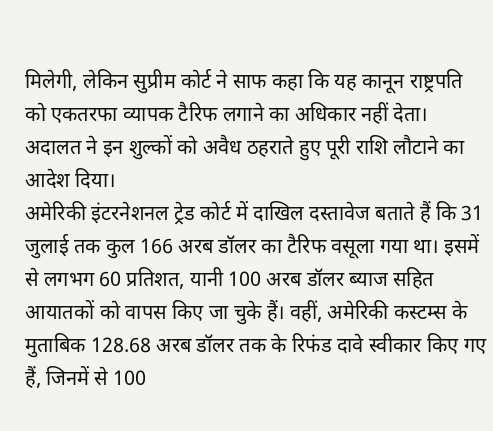मिलेगी, लेकिन सुप्रीम कोर्ट ने साफ कहा कि यह कानून राष्ट्रपति को एकतरफा व्यापक टैरिफ लगाने का अधिकार नहीं देता। अदालत ने इन शुल्कों को अवैध ठहराते हुए पूरी राशि लौटाने का आदेश दिया।
अमेरिकी इंटरनेशनल ट्रेड कोर्ट में दाखिल दस्तावेज बताते हैं कि 31 जुलाई तक कुल 166 अरब डॉलर का टैरिफ वसूला गया था। इसमें से लगभग 60 प्रतिशत, यानी 100 अरब डॉलर ब्याज सहित आयातकों को वापस किए जा चुके हैं। वहीं, अमेरिकी कस्टम्स के मुताबिक 128.68 अरब डॉलर तक के रिफंड दावे स्वीकार किए गए हैं, जिनमें से 100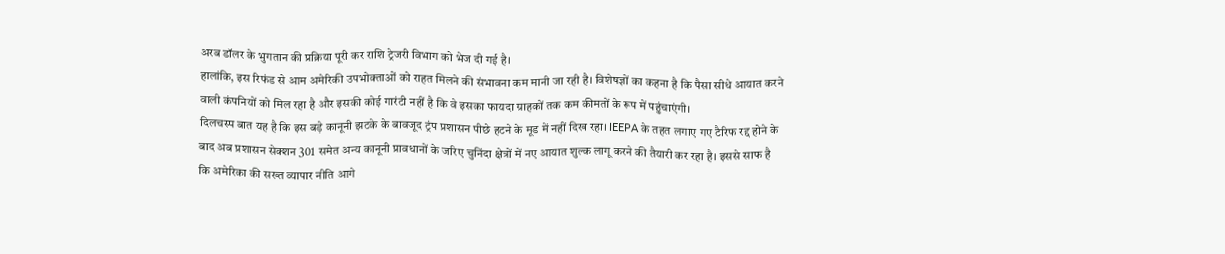अरब डॉलर के भुगतान की प्रक्रिया पूरी कर राशि ट्रेजरी विभाग को भेज दी गई है।
हालांकि, इस रिफंड से आम अमेरिकी उपभोक्ताओं को राहत मिलने की संभावना कम मानी जा रही है। विशेषज्ञों का कहना है कि पैसा सीधे आयात करने वाली कंपनियों को मिल रहा है और इसकी कोई गारंटी नहीं है कि वे इसका फायदा ग्राहकों तक कम कीमतों के रूप में पहुंचाएंगी।
दिलचस्प बात यह है कि इस बड़े कानूनी झटके के बावजूद ट्रंप प्रशासन पीछे हटने के मूड में नहीं दिख रहा। IEEPA के तहत लगाए गए टैरिफ रद्द होने के बाद अब प्रशासन सेक्शन 301 समेत अन्य कानूनी प्रावधानों के जरिए चुनिंदा क्षेत्रों में नए आयात शुल्क लागू करने की तैयारी कर रहा है। इससे साफ है कि अमेरिका की सख्त व्यापार नीति आगे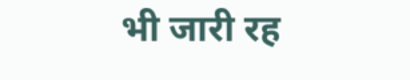भी जारी रह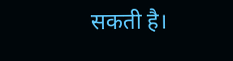सकती है।